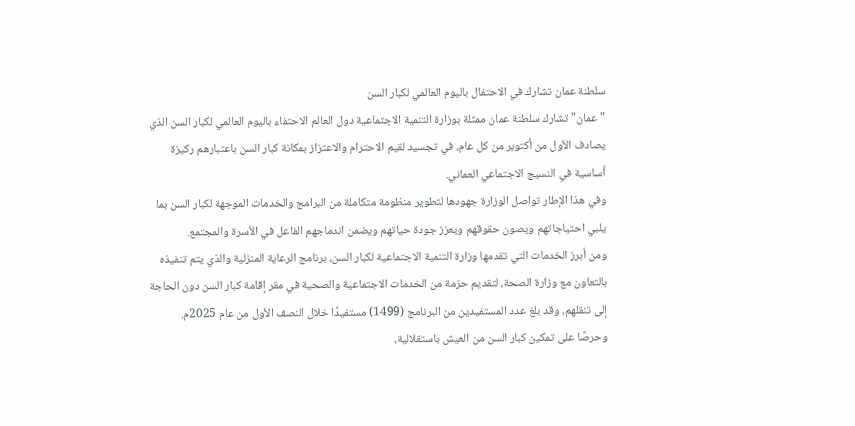سلطنة عمان تشارك في الاحتفال باليوم العالمي لكبار السن
"عمان" تشارك سلطنة عمان ممثلة بوزارة التنمية الاجتماعية دول العالم الاحتفاء باليوم العالمي لكبار السن الذي يصادف الأول من أكتوبر من كل عام، في تجسيد لقيم الاحترام والاعتزاز بمكانة كبار السن باعتبارهم ركيزة أساسية في النسيج الاجتماعي العماني.
وفي هذا الإطار تواصل الوزارة جهودها لتطوير منظومة متكاملة من البرامج والخدمات الموجهة لكبار السن بما يلبي احتياجاتهم ويصون حقوقهم ويعزز جودة حياتهم ويضمن اندماجهم الفاعل في الأسرة والمجتمع.
ومن أبرز الخدمات التي تقدمها وزارة التنمية الاجتماعية لكبار السن، برنامج الرعاية المنزلية والذي يتم تنفيذه بالتعاون مع وزارة الصحة، لتقديم حزمة من الخدمات الاجتماعية والصحية في مقر إقامة كبار السن دون الحاجة إلى تنقلهم، وقد بلغ عدد المستفيدين من البرنامج (1499) مستفيدًا خلال النصف الأول من عام 2025م.
وحرصًا على تمكين كبار السن من العيش باستقلالية،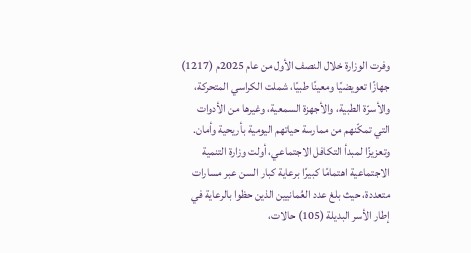وفرت الوزارة خلال النصف الأول من عام 2025م (1217) جهازًا تعويضيًا ومعينًا طبيًا، شملت الكراسي المتحركة، والأسرّة الطبية، والأجهزة السمعية، وغيرها من الأدوات التي تمكّنهم من ممارسة حياتهم اليومية بأريحية وأمان.
وتعزيزًا لمبدأ التكافل الاجتماعي، أولت وزارة التنمية الاجتماعية اهتمامًا كبيرًا برعاية كبار السن عبر مسارات متعددة، حيث بلغ عدد العُمانيين الذين حظوا بالرعاية في إطار الأسر البديلة (105) حالات،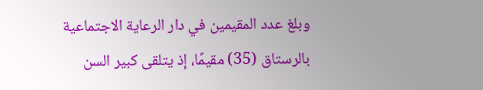وبلغ عدد المقيمين في دار الرعاية الاجتماعية بالرستاق (35) مقيمًا، إذ يتلقى كبير السن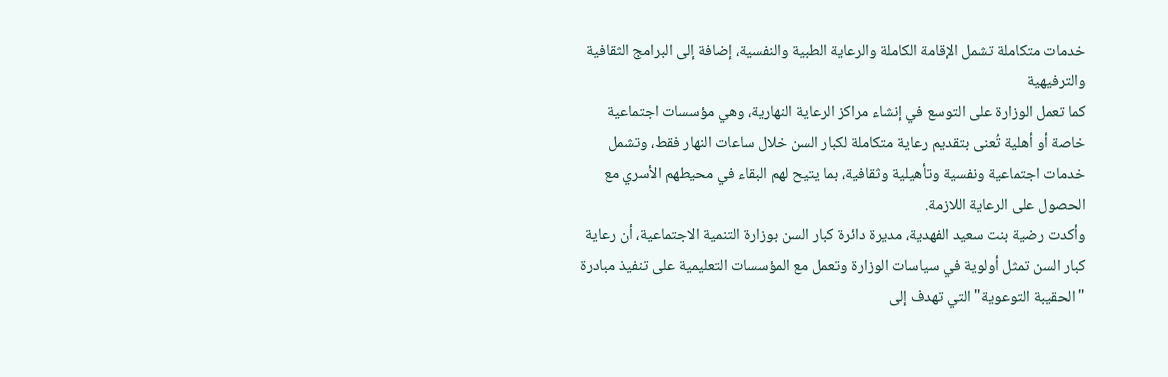خدمات متكاملة تشمل الإقامة الكاملة والرعاية الطبية والنفسية، إضافة إلى البرامج الثقافية والترفيهية
كما تعمل الوزارة على التوسع في إنشاء مراكز الرعاية النهارية، وهي مؤسسات اجتماعية خاصة أو أهلية تُعنى بتقديم رعاية متكاملة لكبار السن خلال ساعات النهار فقط، وتشمل خدمات اجتماعية ونفسية وتأهيلية وثقافية، بما يتيح لهم البقاء في محيطهم الأسري مع الحصول على الرعاية اللازمة.
وأكدت رضية بنت سعيد الفهدية، مديرة دائرة كبار السن بوزارة التنمية الاجتماعية، أن رعاية كبار السن تمثل أولوية في سياسات الوزارة وتعمل مع المؤسسات التعليمية على تنفيذ مبادرة "الحقيبة التوعوية" التي تهدف إلى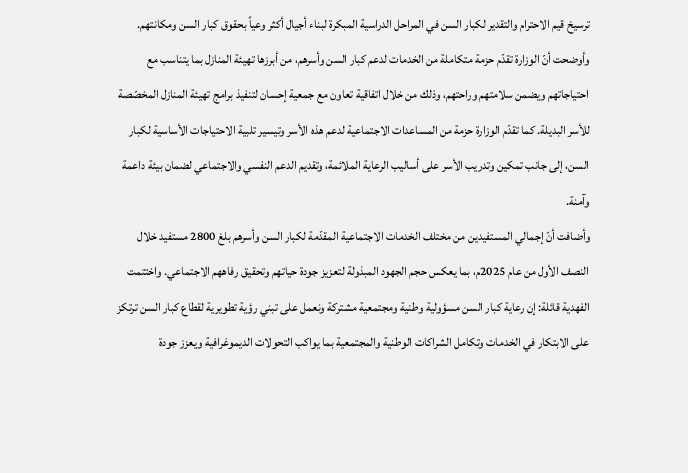ترسيخ قيم الاحترام والتقدير لكبار السن في المراحل الدراسية المبكرة لبناء أجيال أكثر وعياً بحقوق كبار السن ومكانتهم.
وأوضحت أنّ الوزارة تقدّم حزمة متكاملة من الخدمات لدعم كبار السن وأسرهم، من أبرزها تهيئة المنازل بما يتناسب مع احتياجاتهم ويضمن سلامتهم وراحتهم، وذلك من خلال اتفاقية تعاون مع جمعية إحسان لتنفيذ برامج تهيئة المنازل المخصّصة للأسر البديلة. كما تقدّم الوزارة حزمة من المساعدات الاجتماعية لدعم هذه الأسر وتيسير تلبية الاحتياجات الأساسية لكبار السن، إلى جانب تمكين وتدريب الأسر على أساليب الرعاية الملائمة، وتقديم الدعم النفسي والاجتماعي لضمان بيئة داعمة وآمنة.
وأضافت أنّ إجمالي المستفيدين من مختلف الخدمات الاجتماعية المقدّمة لكبار السن وأسرهم بلغ 2800 مستفيد خلال النصف الأول من عام 2025م، بما يعكس حجم الجهود المبذولة لتعزيز جودة حياتهم وتحقيق رفاههم الاجتماعي. واختتمت الفهدية قائلة: إن رعاية كبار السن مسؤولية وطنية ومجتمعية مشتركة ونعمل على تبني رؤية تطويرية لقطاع كبار السن ترتكز على الابتكار في الخدمات وتكامل الشراكات الوطنية والمجتمعية بما يواكب التحولات الديموغرافية ويعزز جودة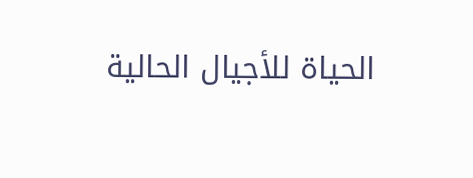الحياة للأجيال الحالية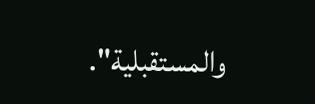والمستقبلية".